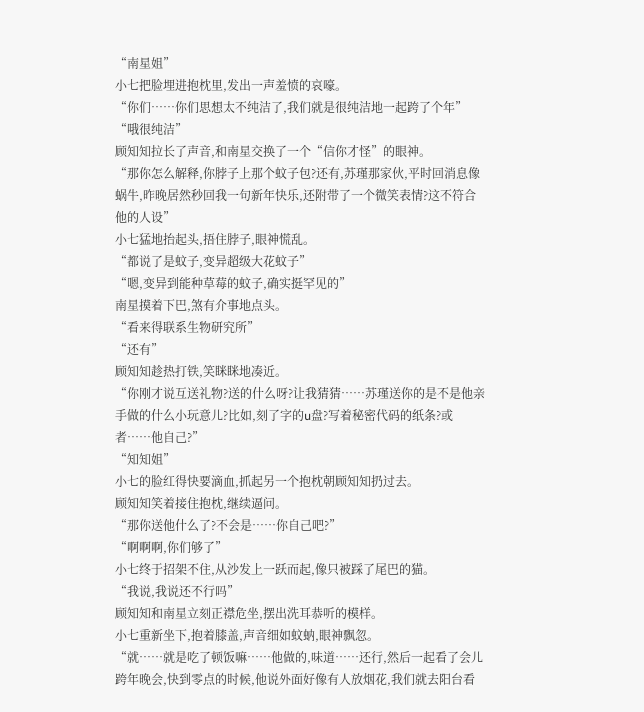“南星姐”
小七把脸埋进抱枕里,发出一声羞愤的哀嚎。
“你们……你们思想太不纯洁了,我们就是很纯洁地一起跨了个年”
“哦很纯洁”
顾知知拉长了声音,和南星交换了一个“信你才怪”的眼神。
“那你怎么解释,你脖子上那个蚊子包?还有,苏瑾那家伙,平时回消息像蜗牛,昨晚居然秒回我一句新年快乐,还附带了一个微笑表情?这不符合他的人设”
小七猛地抬起头,捂住脖子,眼神慌乱。
“都说了是蚊子,变异超级大花蚊子”
“嗯,变异到能种草莓的蚊子,确实挺罕见的”
南星摸着下巴,煞有介事地点头。
“看来得联系生物研究所”
“还有”
顾知知趁热打铁,笑眯眯地凑近。
“你刚才说互送礼物?送的什么呀?让我猜猜……苏瑾送你的是不是他亲手做的什么小玩意儿?比如,刻了字的u盘?写着秘密代码的纸条?或者……他自己?”
“知知姐”
小七的脸红得快要滴血,抓起另一个抱枕朝顾知知扔过去。
顾知知笑着接住抱枕,继续逼问。
“那你送他什么了?不会是……你自己吧?”
“啊啊啊,你们够了”
小七终于招架不住,从沙发上一跃而起,像只被踩了尾巴的猫。
“我说,我说还不行吗”
顾知知和南星立刻正襟危坐,摆出洗耳恭听的模样。
小七重新坐下,抱着膝盖,声音细如蚊蚋,眼神飘忽。
“就……就是吃了顿饭嘛……他做的,味道……还行,然后一起看了会儿跨年晚会,快到零点的时候,他说外面好像有人放烟花,我们就去阳台看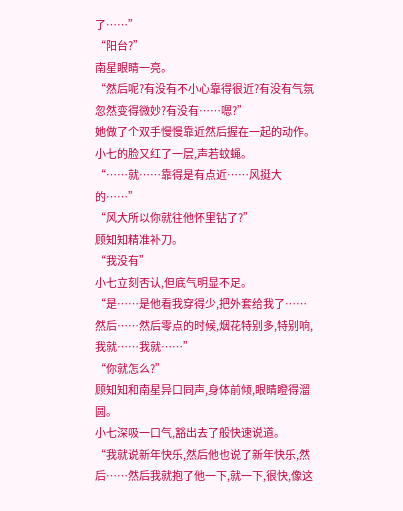了……”
“阳台?”
南星眼睛一亮。
“然后呢?有没有不小心靠得很近?有没有气氛忽然变得微妙?有没有……嗯?”
她做了个双手慢慢靠近然后握在一起的动作。
小七的脸又红了一层,声若蚊蝇。
“……就……靠得是有点近……风挺大的……”
“风大所以你就往他怀里钻了?”
顾知知精准补刀。
“我没有”
小七立刻否认,但底气明显不足。
“是……是他看我穿得少,把外套给我了……然后……然后零点的时候,烟花特别多,特别响,我就……我就……”
“你就怎么?”
顾知知和南星异口同声,身体前倾,眼睛瞪得溜圆。
小七深吸一口气,豁出去了般快速说道。
“我就说新年快乐,然后他也说了新年快乐,然后……然后我就抱了他一下,就一下,很快,像这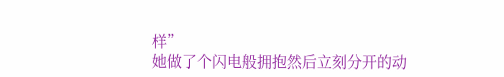样”
她做了个闪电般拥抱然后立刻分开的动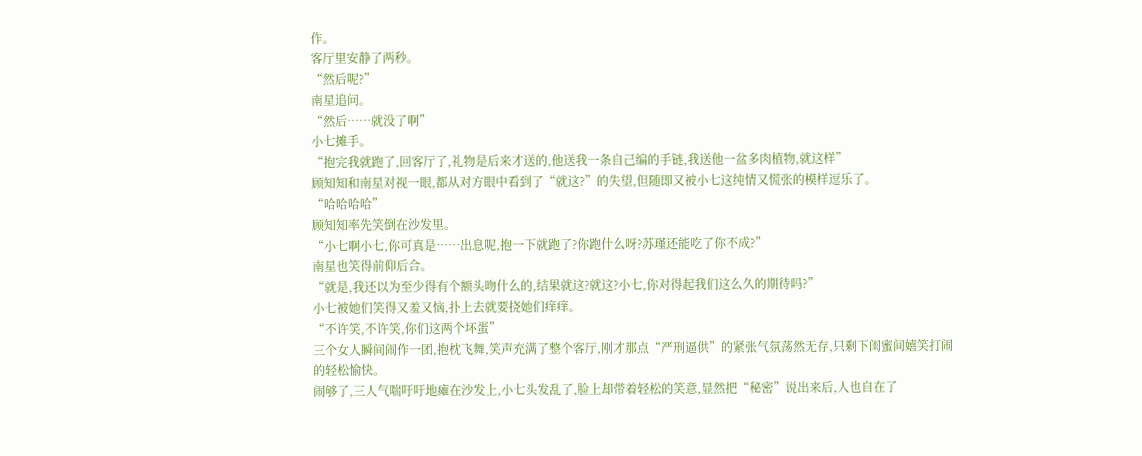作。
客厅里安静了两秒。
“然后呢?”
南星追问。
“然后……就没了啊”
小七摊手。
“抱完我就跑了,回客厅了,礼物是后来才送的,他送我一条自己编的手链,我送他一盆多肉植物,就这样”
顾知知和南星对视一眼,都从对方眼中看到了“就这?”的失望,但随即又被小七这纯情又慌张的模样逗乐了。
“哈哈哈哈”
顾知知率先笑倒在沙发里。
“小七啊小七,你可真是……出息呢,抱一下就跑了?你跑什么呀?苏瑾还能吃了你不成?”
南星也笑得前仰后合。
“就是,我还以为至少得有个额头吻什么的,结果就这?就这?小七,你对得起我们这么久的期待吗?”
小七被她们笑得又羞又恼,扑上去就要挠她们痒痒。
“不许笑,不许笑,你们这两个坏蛋”
三个女人瞬间闹作一团,抱枕飞舞,笑声充满了整个客厅,刚才那点“严刑逼供”的紧张气氛荡然无存,只剩下闺蜜间嬉笑打闹的轻松愉快。
闹够了,三人气喘吁吁地瘫在沙发上,小七头发乱了,脸上却带着轻松的笑意,显然把“秘密”说出来后,人也自在了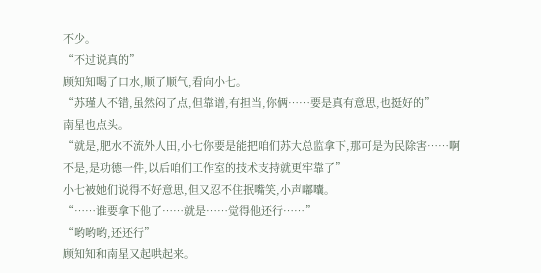不少。
“不过说真的”
顾知知喝了口水,顺了顺气,看向小七。
“苏瑾人不错,虽然闷了点,但靠谱,有担当,你俩……要是真有意思,也挺好的”
南星也点头。
“就是,肥水不流外人田,小七你要是能把咱们苏大总监拿下,那可是为民除害……啊不是,是功德一件,以后咱们工作室的技术支持就更牢靠了”
小七被她们说得不好意思,但又忍不住抿嘴笑,小声嘟囔。
“……谁要拿下他了……就是……觉得他还行……”
“哟哟哟,还还行”
顾知知和南星又起哄起来。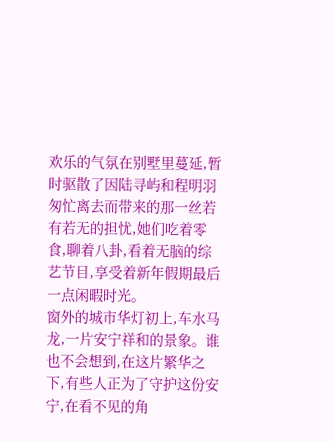欢乐的气氛在别墅里蔓延,暂时驱散了因陆寻屿和程明羽匆忙离去而带来的那一丝若有若无的担忧,她们吃着零食,聊着八卦,看着无脑的综艺节目,享受着新年假期最后一点闲暇时光。
窗外的城市华灯初上,车水马龙,一片安宁祥和的景象。谁也不会想到,在这片繁华之下,有些人正为了守护这份安宁,在看不见的角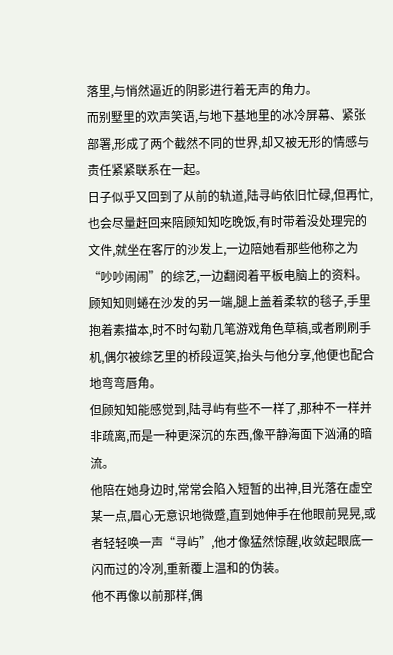落里,与悄然逼近的阴影进行着无声的角力。
而别墅里的欢声笑语,与地下基地里的冰冷屏幕、紧张部署,形成了两个截然不同的世界,却又被无形的情感与责任紧紧联系在一起。
日子似乎又回到了从前的轨道,陆寻屿依旧忙碌,但再忙,也会尽量赶回来陪顾知知吃晚饭,有时带着没处理完的文件,就坐在客厅的沙发上,一边陪她看那些他称之为“吵吵闹闹”的综艺,一边翻阅着平板电脑上的资料。
顾知知则蜷在沙发的另一端,腿上盖着柔软的毯子,手里抱着素描本,时不时勾勒几笔游戏角色草稿,或者刷刷手机,偶尔被综艺里的桥段逗笑,抬头与他分享,他便也配合地弯弯唇角。
但顾知知能感觉到,陆寻屿有些不一样了,那种不一样并非疏离,而是一种更深沉的东西,像平静海面下汹涌的暗流。
他陪在她身边时,常常会陷入短暂的出神,目光落在虚空某一点,眉心无意识地微蹙,直到她伸手在他眼前晃晃,或者轻轻唤一声“寻屿”,他才像猛然惊醒,收敛起眼底一闪而过的冷冽,重新覆上温和的伪装。
他不再像以前那样,偶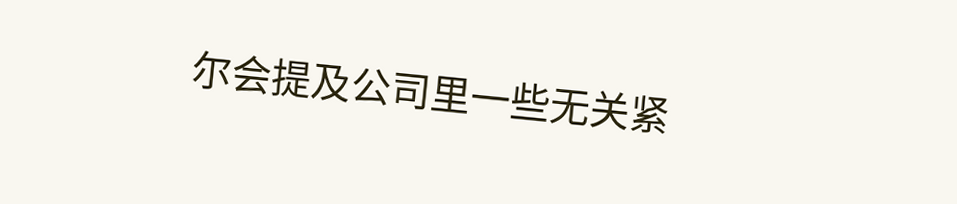尔会提及公司里一些无关紧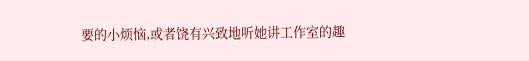要的小烦恼,或者饶有兴致地听她讲工作室的趣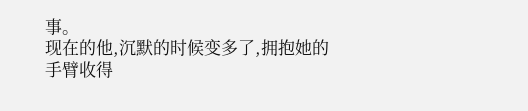事。
现在的他,沉默的时候变多了,拥抱她的手臂收得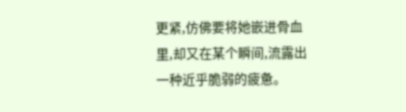更紧,仿佛要将她嵌进骨血里,却又在某个瞬间,流露出一种近乎脆弱的疲惫。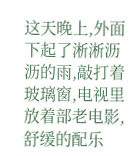这天晚上,外面下起了淅淅沥沥的雨,敲打着玻璃窗,电视里放着部老电影,舒缓的配乐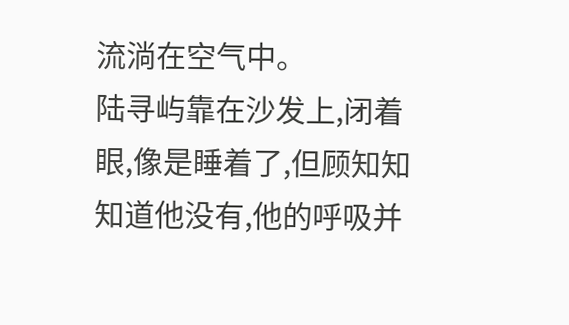流淌在空气中。
陆寻屿靠在沙发上,闭着眼,像是睡着了,但顾知知知道他没有,他的呼吸并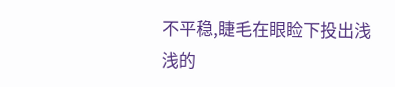不平稳,睫毛在眼睑下投出浅浅的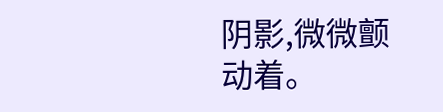阴影,微微颤动着。